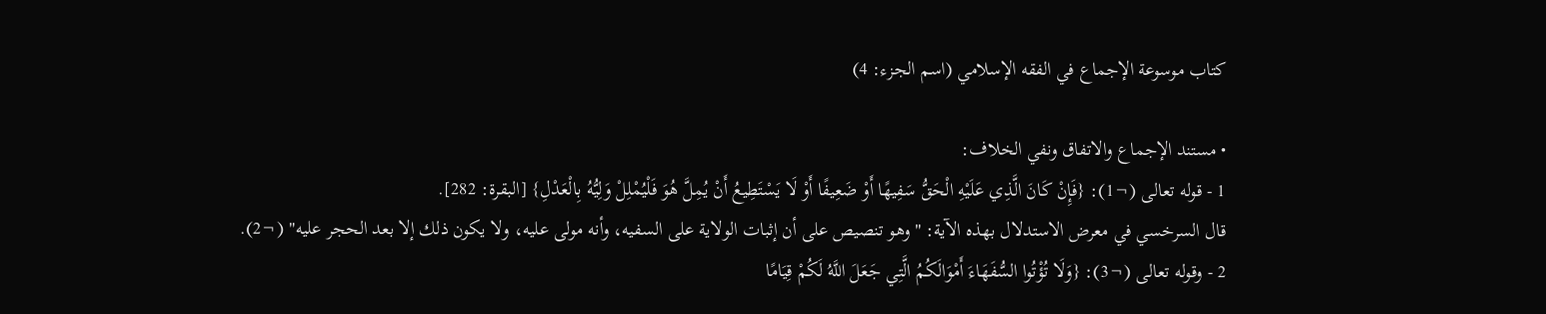كتاب موسوعة الإجماع في الفقه الإسلامي (اسم الجزء: 4)

• مستند الإجماع والاتفاق ونفي الخلاف:
1 - قوله تعالى (¬1): {فَإِنْ كَانَ الَّذِي عَلَيْهِ الْحَقُّ سَفِيهًا أَوْ ضَعِيفًا أَوْ لَا يَسْتَطِيعُ أَنْ يُمِلَّ هُوَ فَلْيُمْلِلْ وَلِيُّهُ بِالْعَدْلِ} [البقرة: 282].
قال السرخسي في معرض الاستدلال بهذه الآية: "وهو تنصيص على أن إثبات الولاية على السفيه، وأنه مولى عليه، ولا يكون ذلك إلا بعد الحجر عليه" (¬2).
2 - وقوله تعالى (¬3): {وَلَا تُؤْتُوا السُّفَهَاءَ أَمْوَالَكُمُ الَّتِي جَعَلَ اللَّهُ لَكُمْ قِيَامًا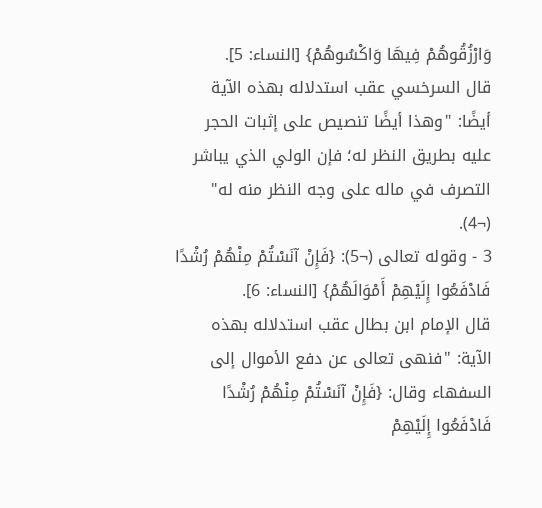وَارْزُقُوهُمْ فِيهَا وَاكْسُوهُمْ} [النساء: 5].
قال السرخسي عقب استدلاله بهذه الآية أيضًا: "وهذا أيضًا تنصيص على إثبات الحجر عليه بطريق النظر له؛ فإن الولي الذي يباشر التصرف في ماله على وجه النظر منه له" (¬4).
3 - وقوله تعالى (¬5): {فَإِنْ آنَسْتُمْ مِنْهُمْ رُشْدًا فَادْفَعُوا إِلَيْهِمْ أَمْوَالَهُمْ} [النساء: 6].
قال الإمام ابن بطال عقب استدلاله بهذه الآية: "فنهى تعالى عن دفع الأموال إلى السفهاء وقال: {فَإِنْ آنَسْتُمْ مِنْهُمْ رُشْدًا فَادْفَعُوا إِلَيْهِمْ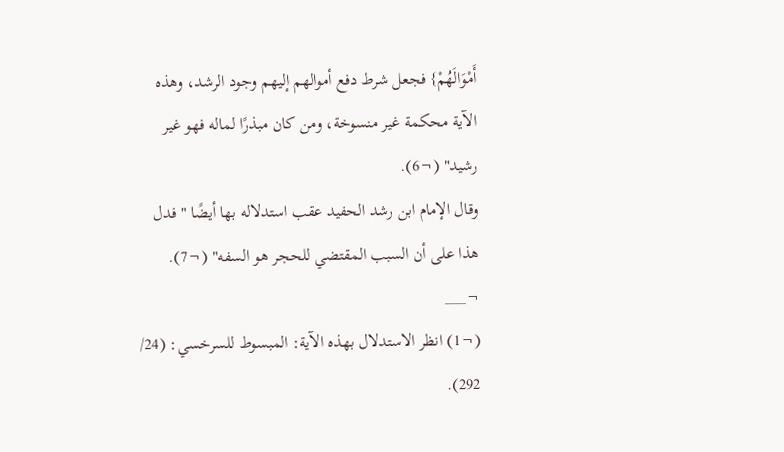أَمْوَالَهُمْ} فجعل شرط دفع أموالهم إليهم وجود الرشد، وهذه الآية محكمة غير منسوخة، ومن كان مبذرًا لماله فهو غير رشيد" (¬6).
وقال الإمام ابن رشد الحفيد عقب استدلاله بها أيضًا "فدل هذا على أن السبب المقتضي للحجر هو السفه" (¬7).
¬___
(¬1) انظر الاستدلال بهذه الآية: المبسوط للسرخسي: (24/ 292).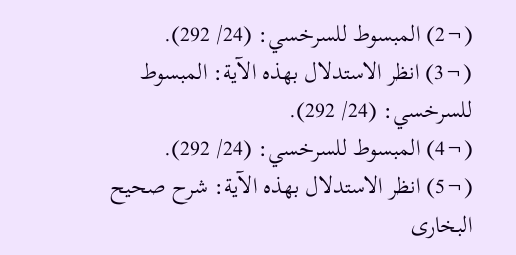(¬2) المبسوط للسرخسي: (24/ 292).
(¬3) انظر الاستدلال بهذه الآية: المبسوط للسرخسي: (24/ 292).
(¬4) المبسوط للسرخسي: (24/ 292).
(¬5) انظر الاستدلال بهذه الآية: شرح صحيح البخارى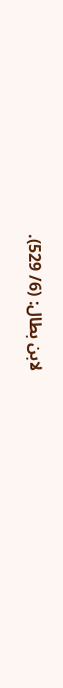لابن بطال: (6/ 529).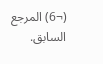(¬6) المرجع السابق.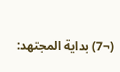(¬7) بداية المجتهد: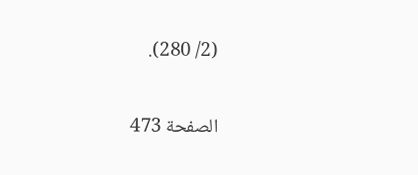(2/ 280).

الصفحة 473